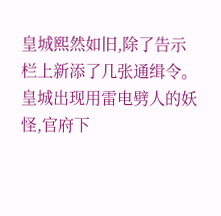皇城熙然如旧,除了告示栏上新添了几张通缉令。
皇城出现用雷电劈人的妖怪,官府下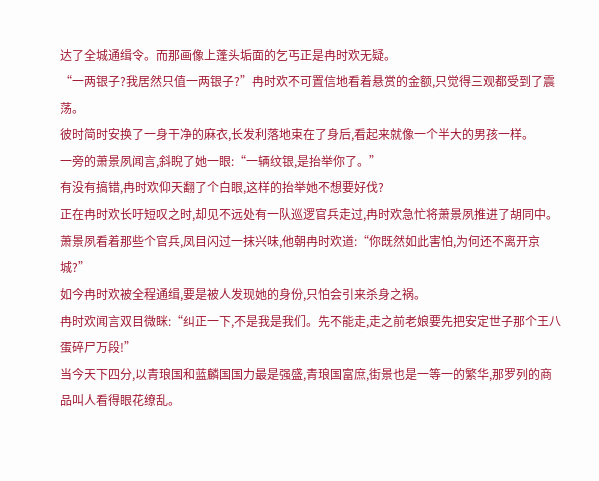达了全城通缉令。而那画像上蓬头垢面的乞丐正是冉时欢无疑。
“一两银子?我居然只值一两银子?”冉时欢不可置信地看着悬赏的金额,只觉得三观都受到了震荡。
彼时简时安换了一身干净的麻衣,长发利落地束在了身后,看起来就像一个半大的男孩一样。
一旁的萧景夙闻言,斜睨了她一眼:“一辆纹银,是抬举你了。”
有没有搞错,冉时欢仰天翻了个白眼,这样的抬举她不想要好伐?
正在冉时欢长吁短叹之时,却见不远处有一队巡逻官兵走过,冉时欢急忙将萧景夙推进了胡同中。
萧景夙看着那些个官兵,凤目闪过一抹兴味,他朝冉时欢道:“你既然如此害怕,为何还不离开京城?”
如今冉时欢被全程通缉,要是被人发现她的身份,只怕会引来杀身之祸。
冉时欢闻言双目微眯:“纠正一下,不是我是我们。先不能走,走之前老娘要先把安定世子那个王八蛋碎尸万段!”
当今天下四分,以青琅国和蓝麟国国力最是强盛,青琅国富庶,街景也是一等一的繁华,那罗列的商品叫人看得眼花缭乱。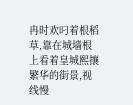冉时欢叼着根稻草,靠在城墙根上看着皇城熙攘繁华的街景,视线慢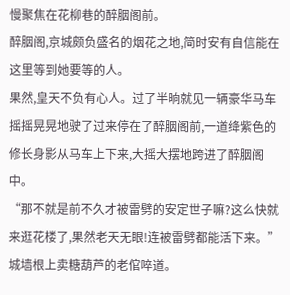慢聚焦在花柳巷的醉胭阁前。
醉胭阁,京城颇负盛名的烟花之地,简时安有自信能在这里等到她要等的人。
果然,皇天不负有心人。过了半晌就见一辆豪华马车摇摇晃晃地驶了过来停在了醉胭阁前,一道绛紫色的修长身影从马车上下来,大摇大摆地跨进了醉胭阁中。
“那不就是前不久才被雷劈的安定世子嘛?这么快就来逛花楼了,果然老天无眼!连被雷劈都能活下来。”城墙根上卖糖葫芦的老倌啐道。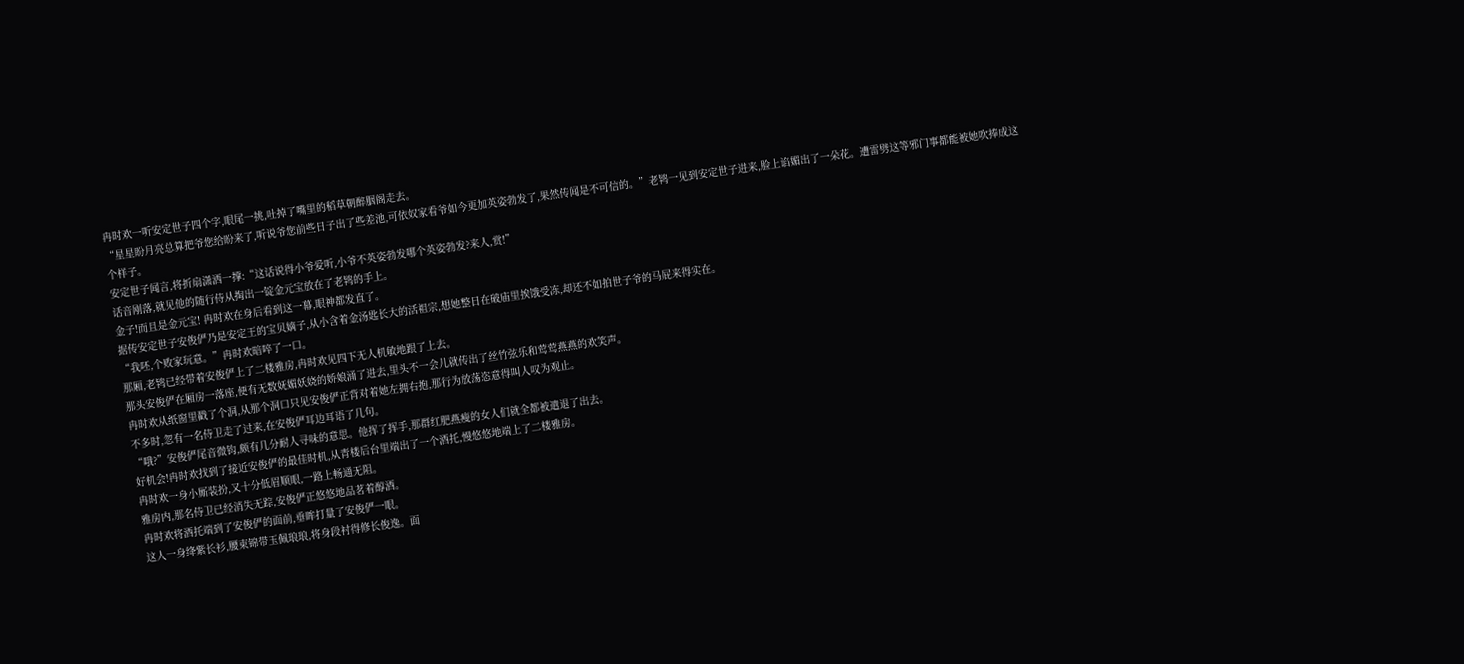冉时欢一听安定世子四个字,眼尾一挑,吐掉了嘴里的稻草朝醉胭阁走去。
“星星盼月亮总算把爷您给盼来了,听说爷您前些日子出了些差池,可依奴家看爷如今更加英姿勃发了,果然传闻是不可信的。”老鸨一见到安定世子进来,脸上谄媚出了一朵花。遭雷劈这等邪门事都能被她吹捧成这个样子。
安定世子闻言,将折扇潇洒一撑:“这话说得小爷爱听,小爷不英姿勃发哪个英姿勃发?来人,赏!”
话音刚落,就见他的随行侍从掏出一锭金元宝放在了老鸨的手上。
金子!而且是金元宝! 冉时欢在身后看到这一幕,眼神都发直了。
据传安定世子安俊俨乃是安定王的宝贝嫡子,从小含着金汤匙长大的活祖宗,想她整日在破庙里挨饿受冻,却还不如拍世子爷的马屁来得实在。
“我呸,个败家玩意。”冉时欢暗啐了一口。
那厢,老鸨已经带着安俊俨上了二楼雅房,冉时欢见四下无人机敏地跟了上去。
那头安俊俨在厢房一落座,便有无数妩媚妖娆的娇娘涌了进去,里头不一会儿就传出了丝竹弦乐和莺莺燕燕的欢笑声。
冉时欢从纸窗里戳了个洞,从那个洞口只见安俊俨正背对着她左拥右抱,那行为放荡恣意得叫人叹为观止。
不多时,忽有一名侍卫走了过来,在安俊俨耳边耳语了几句。
“哦?”安俊俨尾音微钩,颇有几分耐人寻味的意思。他挥了挥手,那群红肥燕瘦的女人们就全都被遣退了出去。
好机会!冉时欢找到了接近安俊俨的最佳时机,从青楼后台里端出了一个酒托,慢悠悠地端上了二楼雅房。
冉时欢一身小厮装扮,又十分低眉顺眼,一路上畅通无阻。
雅房内,那名侍卫已经消失无踪,安俊俨正悠悠地品茗着醇酒。
冉时欢将酒托端到了安俊俨的面前,垂眸打量了安俊俨一眼。
这人一身绛紫长衫,腰束锦带玉佩琅琅,将身段衬得修长俊逸。面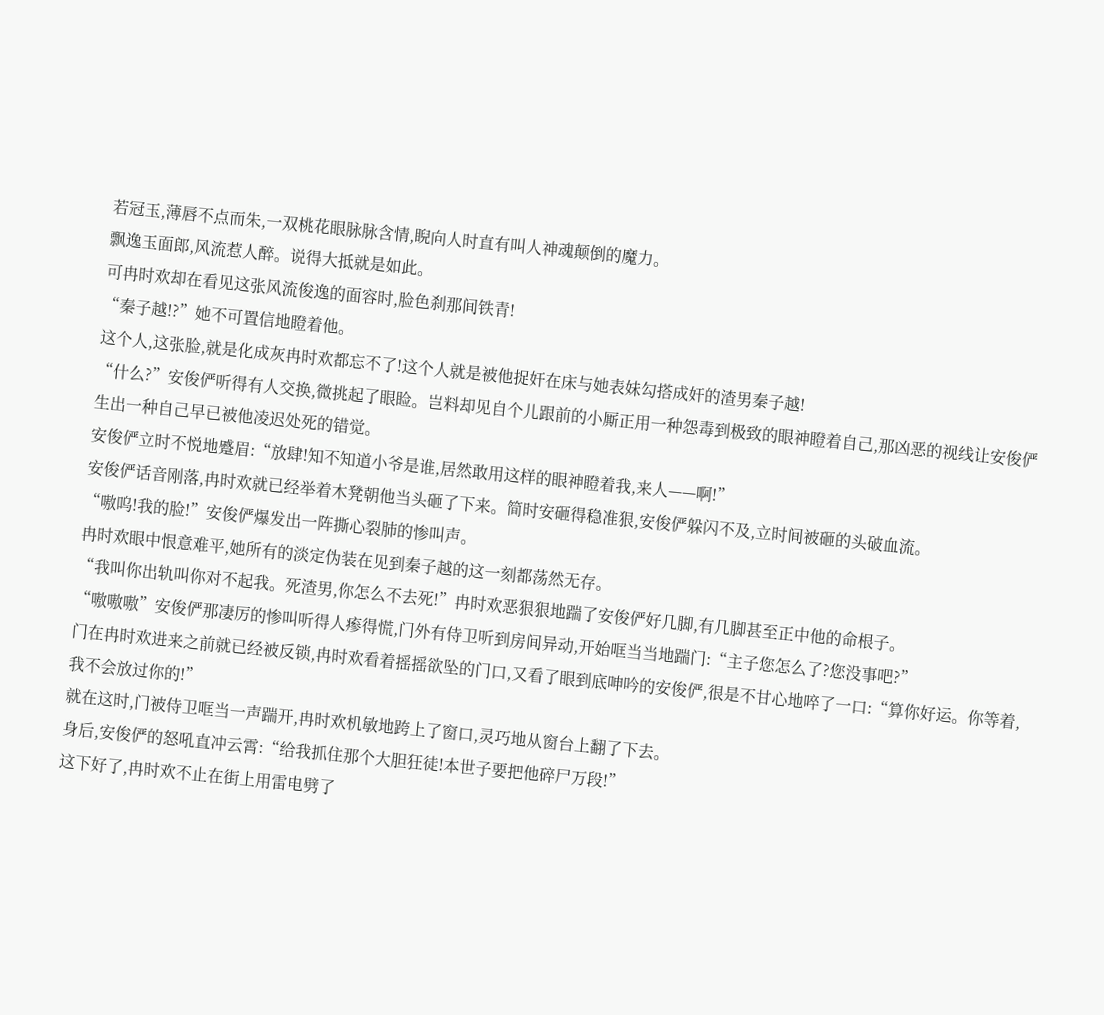若冠玉,薄唇不点而朱,一双桃花眼脉脉含情,睨向人时直有叫人神魂颠倒的魔力。
飘逸玉面郎,风流惹人醉。说得大抵就是如此。
可冉时欢却在看见这张风流俊逸的面容时,脸色刹那间铁青!
“秦子越!?”她不可置信地瞪着他。
这个人,这张脸,就是化成灰冉时欢都忘不了!这个人就是被他捉奸在床与她表妹勾搭成奸的渣男秦子越!
“什么?”安俊俨听得有人交换,微挑起了眼睑。岂料却见自个儿跟前的小厮正用一种怨毒到极致的眼神瞪着自己,那凶恶的视线让安俊俨生出一种自己早已被他凌迟处死的错觉。
安俊俨立时不悦地蹙眉:“放肆!知不知道小爷是谁,居然敢用这样的眼神瞪着我,来人——啊!”
安俊俨话音刚落,冉时欢就已经举着木凳朝他当头砸了下来。简时安砸得稳准狠,安俊俨躲闪不及,立时间被砸的头破血流。
“嗷呜!我的脸!”安俊俨爆发出一阵撕心裂肺的惨叫声。
冉时欢眼中恨意难平,她所有的淡定伪装在见到秦子越的这一刻都荡然无存。
“我叫你出轨叫你对不起我。死渣男,你怎么不去死!”冉时欢恶狠狠地踹了安俊俨好几脚,有几脚甚至正中他的命根子。
“嗷嗷嗷”安俊俨那凄厉的惨叫听得人瘆得慌,门外有侍卫听到房间异动,开始哐当当地踹门:“主子您怎么了?您没事吧?”
门在冉时欢进来之前就已经被反锁,冉时欢看着摇摇欲坠的门口,又看了眼到底呻吟的安俊俨,很是不甘心地啐了一口:“算你好运。你等着,我不会放过你的!”
就在这时,门被侍卫哐当一声踹开,冉时欢机敏地跨上了窗口,灵巧地从窗台上翻了下去。
身后,安俊俨的怒吼直冲云霄:“给我抓住那个大胆狂徒!本世子要把他碎尸万段!”
这下好了,冉时欢不止在街上用雷电劈了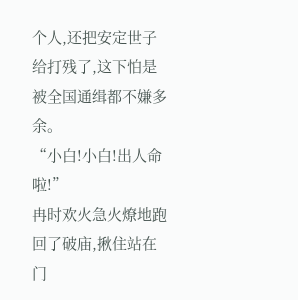个人,还把安定世子给打残了,这下怕是被全国通缉都不嫌多余。
“小白!小白!出人命啦!”
冉时欢火急火燎地跑回了破庙,揪住站在门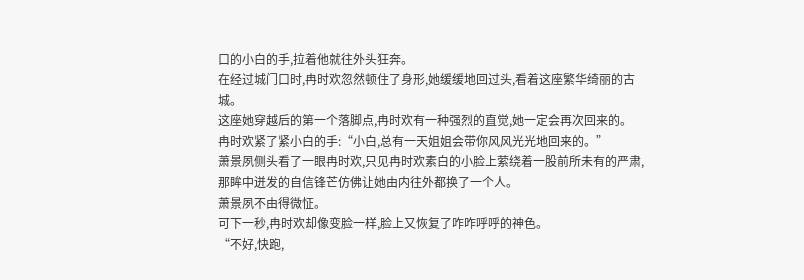口的小白的手,拉着他就往外头狂奔。
在经过城门口时,冉时欢忽然顿住了身形,她缓缓地回过头,看着这座繁华绮丽的古城。
这座她穿越后的第一个落脚点,冉时欢有一种强烈的直觉,她一定会再次回来的。
冉时欢紧了紧小白的手:“小白,总有一天姐姐会带你风风光光地回来的。”
萧景夙侧头看了一眼冉时欢,只见冉时欢素白的小脸上萦绕着一股前所未有的严肃,那眸中迸发的自信锋芒仿佛让她由内往外都换了一个人。
萧景夙不由得微怔。
可下一秒,冉时欢却像变脸一样,脸上又恢复了咋咋呼呼的神色。
“不好,快跑,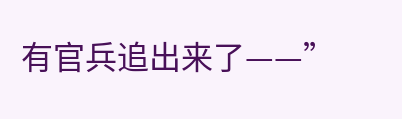有官兵追出来了——”